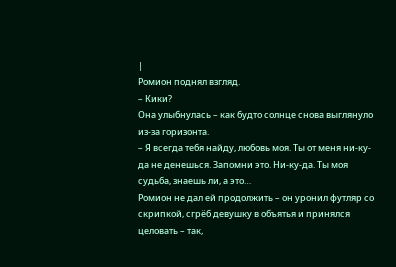|
Ромион поднял взгляд.
– Кики?
Она улыбнулась – как будто солнце снова выглянуло из-за горизонта.
– Я всегда тебя найду, любовь моя. Ты от меня ни-ку-да не денешься. Запомни это. Ни-ку-да. Ты моя судьба, знаешь ли, а это…
Ромион не дал ей продолжить – он уронил футляр со скрипкой, сгрёб девушку в объятья и принялся целовать – так,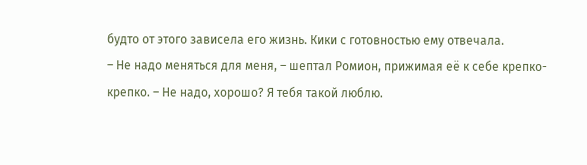будто от этого зависела его жизнь. Кики с готовностью ему отвечала.
– Не надо меняться для меня, – шептал Ромион, прижимая её к себе крепко-крепко. – Не надо, хорошо? Я тебя такой люблю.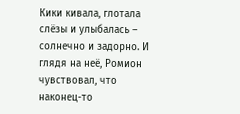Кики кивала, глотала слёзы и улыбалась – солнечно и задорно. И глядя на неё, Ромион чувствовал, что наконец-то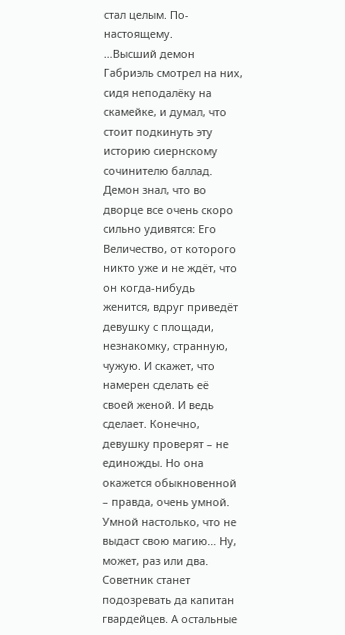стал целым. По-настоящему.
…Высший демон Габриэль смотрел на них, сидя неподалёку на скамейке, и думал, что стоит подкинуть эту историю сиернскому сочинителю баллад. Демон знал, что во дворце все очень скоро сильно удивятся: Его Величество, от которого никто уже и не ждёт, что он когда-нибудь женится, вдруг приведёт девушку с площади, незнакомку, странную, чужую. И скажет, что намерен сделать её своей женой. И ведь сделает. Конечно, девушку проверят – не единожды. Но она окажется обыкновенной – правда, очень умной. Умной настолько, что не выдаст свою магию… Ну, может, раз или два. Советник станет подозревать да капитан гвардейцев. А остальные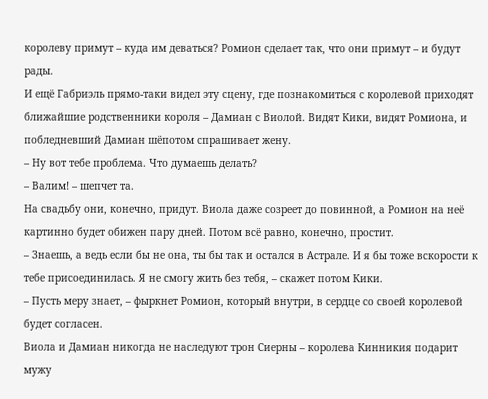королеву примут – куда им деваться? Ромион сделает так, что они примут – и будут рады.
И ещё Габриэль прямо-таки видел эту сцену, где познакомиться с королевой приходят ближайшие родственники короля – Дамиан с Виолой. Видят Кики, видят Ромиона, и побледневший Дамиан шёпотом спрашивает жену.
– Ну вот тебе проблема. Что думаешь делать?
– Валим! – шепчет та.
На свадьбу они, конечно, придут. Виола даже созреет до повинной, а Ромион на неё картинно будет обижен пару дней. Потом всё равно, конечно, простит.
– Знаешь, а ведь если бы не она, ты бы так и остался в Астрале. И я бы тоже вскорости к тебе присоединилась. Я не смогу жить без тебя, – скажет потом Кики.
– Пусть меру знает, – фыркнет Ромион, который внутри, в сердце со своей королевой будет согласен.
Виола и Дамиан никогда не наследуют трон Сиерны – королева Кинникия подарит мужу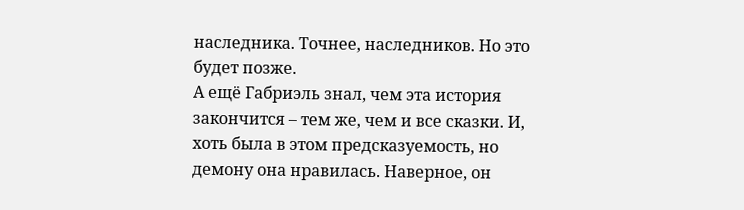наследника. Точнее, наследников. Но это будет позже.
А ещё Габриэль знал, чем эта история закончится – тем же, чем и все сказки. И, хоть была в этом предсказуемость, но демону она нравилась. Наверное, он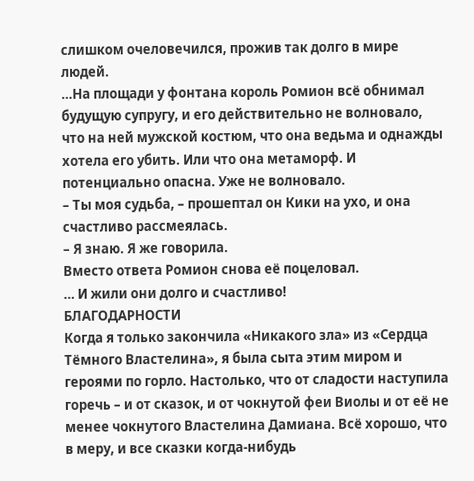слишком очеловечился, прожив так долго в мире людей.
…На площади у фонтана король Ромион всё обнимал будущую супругу, и его действительно не волновало, что на ней мужской костюм, что она ведьма и однажды хотела его убить. Или что она метаморф. И потенциально опасна. Уже не волновало.
– Ты моя судьба, – прошептал он Кики на ухо, и она счастливо рассмеялась.
– Я знаю. Я же говорила.
Вместо ответа Ромион снова её поцеловал.
… И жили они долго и счастливо!
БЛАГОДАРНОСТИ
Когда я только закончила «Никакого зла» из «Сердца Тёмного Властелина», я была сыта этим миром и героями по горло. Настолько, что от сладости наступила горечь – и от сказок, и от чокнутой феи Виолы и от её не менее чокнутого Властелина Дамиана. Всё хорошо, что в меру, и все сказки когда-нибудь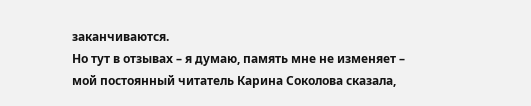заканчиваются.
Но тут в отзывах – я думаю, память мне не изменяет – мой постоянный читатель Карина Соколова сказала,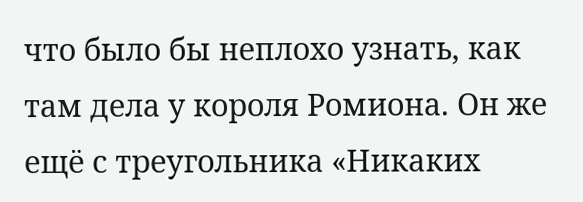что было бы неплохо узнать, как там дела у короля Ромиона. Он же ещё с треугольника «Никаких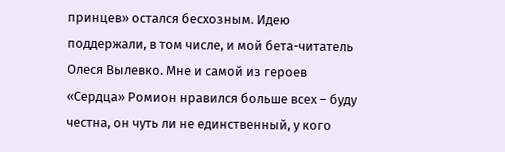принцев» остался бесхозным. Идею поддержали, в том числе, и мой бета-читатель Олеся Вылевко. Мне и самой из героев «Сердца» Ромион нравился больше всех – буду честна, он чуть ли не единственный, у кого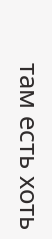там есть хоть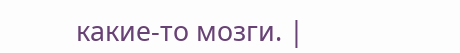какие-то мозги. |